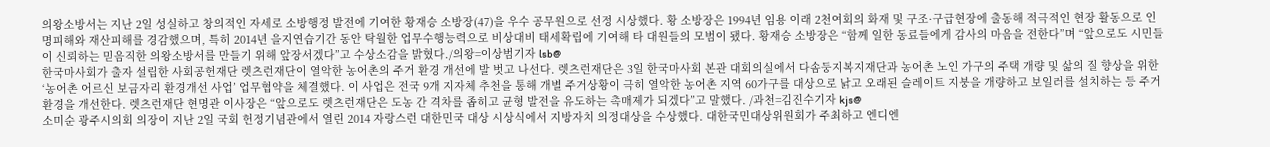의왕소방서는 지난 2일 성실하고 창의적인 자세로 소방행정 발전에 기여한 황재승 소방장(47)을 우수 공무원으로 선정 시상했다. 황 소방장은 1994년 임용 이래 2천여회의 화재 및 구조·구급현장에 출동해 적극적인 현장 활동으로 인명피해와 재산피해를 경감했으며, 특히 2014년 을지연습기간 동안 탁월한 업무수행능력으로 비상대비 태세확립에 기여해 타 대원들의 모범이 됐다. 황재승 소방장은 “함께 일한 동료들에게 감사의 마음을 전한다”며 “앞으로도 시민들이 신뢰하는 믿음직한 의왕소방서를 만들기 위해 앞장서겠다”고 수상소감을 밝혔다./의왕=이상범기자 lsb@
한국마사회가 출자 설립한 사회공헌재단 렛츠런재단이 열악한 농어촌의 주거 환경 개선에 발 벗고 나선다. 렛츠런재단은 3일 한국마사회 본관 대회의실에서 다솜둥지복지재단과 농어촌 노인 가구의 주택 개량 및 삶의 질 향상을 위한 ‘농어촌 어르신 보금자리 환경개선 사업’ 업무협약을 체결했다. 이 사업은 전국 9개 지자체 추천을 통해 개별 주거상황이 극히 열악한 농어촌 지역 60가구를 대상으로 낡고 오래된 슬레이트 지붕을 개량하고 보일러를 설치하는 등 주거 환경을 개선한다. 렛츠런재단 현명관 이사장은 “앞으로도 렛츠런재단은 도농 간 격차를 좁히고 균형 발전을 유도하는 촉매제가 되겠다”고 말했다. /과천=김진수기자 kjs@
소미순 광주시의회 의장이 지난 2일 국회 헌정기념관에서 열린 2014 자랑스런 대한민국 대상 시상식에서 지방자치 의정대상을 수상했다. 대한국민대상위원회가 주최하고 엔디엔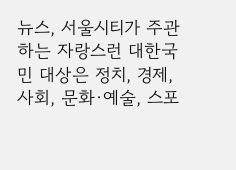뉴스, 서울시티가 주관하는 자랑스런 대한국민 대상은 정치, 경제, 사회, 문화·예술, 스포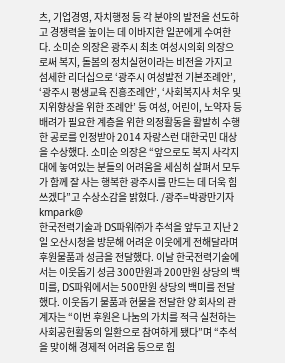츠, 기업경영, 자치행정 등 각 분야의 발전을 선도하고 경쟁력을 높이는 데 이바지한 일꾼에게 수여한다. 소미순 의장은 광주시 최초 여성시의회 의장으로써 복지, 돌봄의 정치실현이라는 비전을 가지고 섬세한 리더십으로 ‘광주시 여성발전 기본조례안’, ‘광주시 평생교육 진흥조례안’, ‘사회복지사 처우 및 지위향상을 위한 조례안’ 등 여성, 어린이, 노약자 등 배려가 필요한 계층을 위한 의정활동을 활발히 수행한 공로를 인정받아 2014 자랑스런 대한국민 대상을 수상했다. 소미순 의장은 “앞으로도 복지 사각지대에 놓여있는 분들의 어려움을 세심히 살펴서 모두가 함께 잘 사는 행복한 광주시를 만드는 데 더욱 힘쓰겠다”고 수상소감을 밝혔다. /광주=박광만기자 kmpark@
한국전력기술과 DS파워㈜가 추석을 앞두고 지난 2일 오산시청을 방문해 어려운 이웃에게 전해달라며 후원물품과 성금을 전달했다. 이날 한국전력기술에서는 이웃돕기 성금 300만원과 200만원 상당의 백미를, DS파워에서는 500만원 상당의 백미를 전달했다. 이웃돕기 물품과 현물을 전달한 양 회사의 관계자는 “이번 후원은 나눔의 가치를 적극 실천하는 사회공헌활동의 일환으로 참여하게 됐다”며 “추석을 맞이해 경제적 어려움 등으로 힘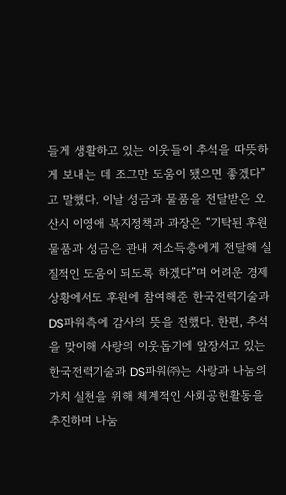들게 생활하고 있는 이웃들이 추석을 따뜻하게 보내는 데 조그만 도움이 됐으면 좋겠다”고 말했다. 이날 성금과 물품을 전달받은 오산시 이영애 복지정책과 과장은 “기탁된 후원물품과 성금은 관내 저소득층에게 전달해 실질적인 도움이 되도록 하겠다”며 어려운 경제상황에서도 후원에 참여해준 한국전력기술과 DS파워측에 감사의 뜻을 전했다. 한편, 추석을 맞이해 사랑의 이웃돕기에 앞장서고 있는 한국전력기술과 DS파워㈜는 사랑과 나눔의 가치 실천을 위해 체계적인 사회공헌활동을 추진하며 나눔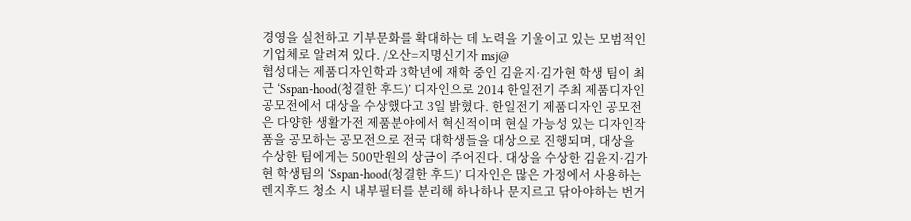경영을 실천하고 기부문화를 확대하는 데 노력을 기울이고 있는 모범적인 기업체로 알려져 있다. /오산=지명신기자 msj@
협성대는 제품디자인학과 3학년에 재학 중인 김윤지·김가현 학생 팀이 최근 ‘Sspan-hood(청결한 후드)’ 디자인으로 2014 한일전기 주최 제품디자인 공모전에서 대상을 수상했다고 3일 밝혔다. 한일전기 제품디자인 공모전은 다양한 생활가전 제품분야에서 혁신적이며 현실 가능성 있는 디자인작품을 공모하는 공모전으로 전국 대학생들을 대상으로 진행되며, 대상을 수상한 팀에게는 500만원의 상금이 주어진다. 대상을 수상한 김윤지·김가현 학생팀의 ‘Sspan-hood(청결한 후드)’ 디자인은 많은 가정에서 사용하는 렌지후드 청소 시 내부필터를 분리해 하나하나 문지르고 닦아야하는 번거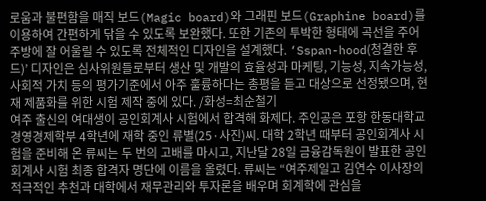로움과 불편함을 매직 보드(Magic board)와 그래핀 보드(Graphine board)를 이용하여 간편하게 닦을 수 있도록 보완했다. 또한 기존의 투박한 형태에 곡선을 주어 주방에 잘 어울릴 수 있도록 전체적인 디자인을 설계했다. ‘Sspan-hood(청결한 후드)’ 디자인은 심사위원들로부터 생산 및 개발의 효율성과 마케팅, 기능성, 지속가능성, 사회적 가치 등의 평가기준에서 아주 훌륭하다는 총평을 듣고 대상으로 선정됐으며, 현재 제품화를 위한 시험 제작 중에 있다. /화성=최순철기
여주 출신의 여대생이 공인회계사 시험에서 합격해 화제다. 주인공은 포항 한동대학교 경영경제학부 4학년에 재학 중인 류별(25·사진)씨. 대학 2학년 때부터 공인회계사 시험을 준비해 온 류씨는 두 번의 고배를 마시고, 지난달 28일 금융감독원이 발표한 공인회계사 시험 최종 합격자 명단에 이름을 올렸다. 류씨는 “여주제일고 김연수 이사장의 적극적인 추천과 대학에서 재무관리와 투자론을 배우며 회계학에 관심을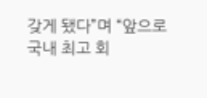갖게 됐다”며 “앞으로 국내 최고 회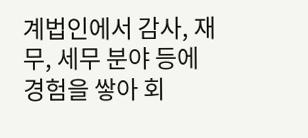계법인에서 감사, 재무, 세무 분야 등에 경험을 쌓아 회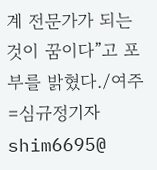계 전문가가 되는 것이 꿈이다”고 포부를 밝혔다./여주=심규정기자 shim6695@